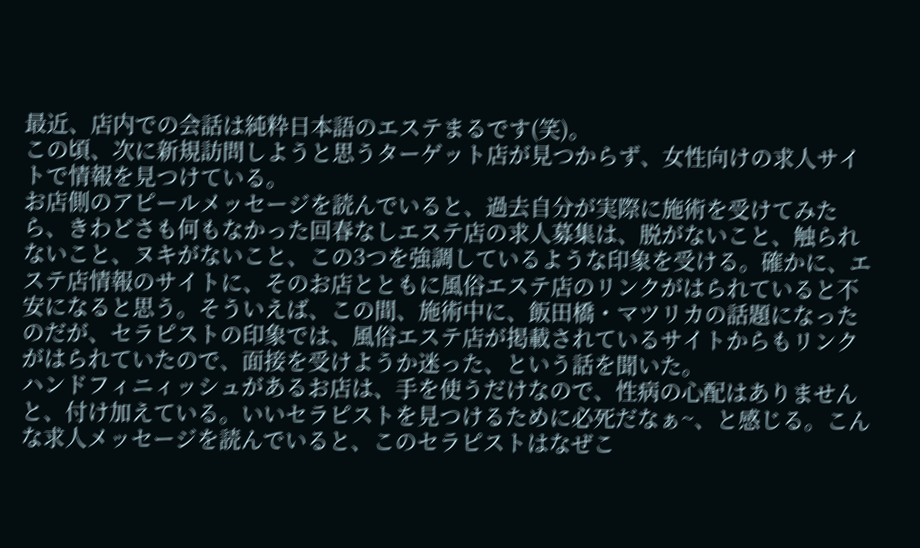最近、店内での会話は純粋日本語のエステまるです(笑)。
この頃、次に新規訪問しようと思うターゲット店が見つからず、女性向けの求人サイトで情報を見つけている。
お店側のアピールメッセージを読んでいると、過去自分が実際に施術を受けてみたら、きわどさも何もなかった回春なしエステ店の求人募集は、脱がないこと、触られないこと、ヌキがないこと、この3つを強調しているような印象を受ける。確かに、エステ店情報のサイトに、そのお店とともに風俗エステ店のリンクがはられていると不安になると思う。そういえば、この間、施術中に、飯田橋・マツリカの話題になったのだが、セラピストの印象では、風俗エステ店が掲載されているサイトからもリンクがはられていたので、面接を受けようか迷った、という話を聞いた。
ハンドフィニィッシュがあるお店は、手を使うだけなので、性病の心配はありませんと、付け加えている。いいセラピストを見つけるために必死だなぁ~、と感じる。こんな求人メッセージを読んでいると、このセラピストはなぜこ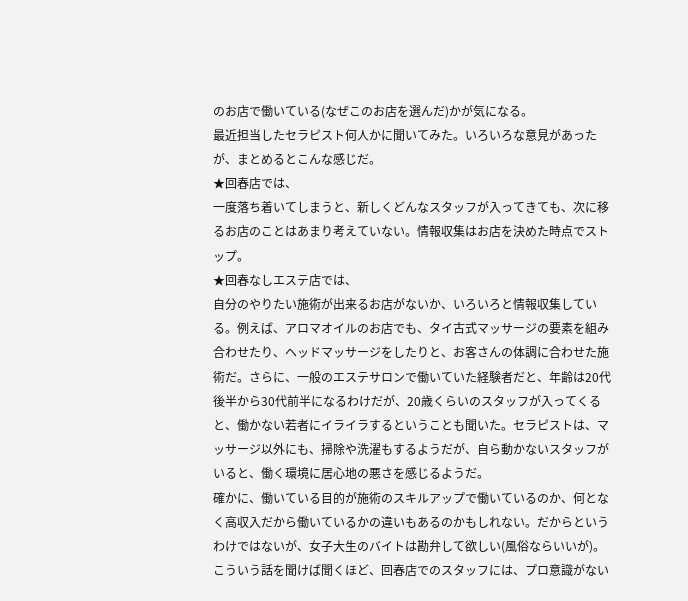のお店で働いている(なぜこのお店を選んだ)かが気になる。
最近担当したセラピスト何人かに聞いてみた。いろいろな意見があったが、まとめるとこんな感じだ。
★回春店では、
一度落ち着いてしまうと、新しくどんなスタッフが入ってきても、次に移るお店のことはあまり考えていない。情報収集はお店を決めた時点でストップ。
★回春なしエステ店では、
自分のやりたい施術が出来るお店がないか、いろいろと情報収集している。例えば、アロマオイルのお店でも、タイ古式マッサージの要素を組み合わせたり、ヘッドマッサージをしたりと、お客さんの体調に合わせた施術だ。さらに、一般のエステサロンで働いていた経験者だと、年齢は20代後半から30代前半になるわけだが、20歳くらいのスタッフが入ってくると、働かない若者にイライラするということも聞いた。セラピストは、マッサージ以外にも、掃除や洗濯もするようだが、自ら動かないスタッフがいると、働く環境に居心地の悪さを感じるようだ。
確かに、働いている目的が施術のスキルアップで働いているのか、何となく高収入だから働いているかの違いもあるのかもしれない。だからというわけではないが、女子大生のバイトは勘弁して欲しい(風俗ならいいが)。こういう話を聞けば聞くほど、回春店でのスタッフには、プロ意識がない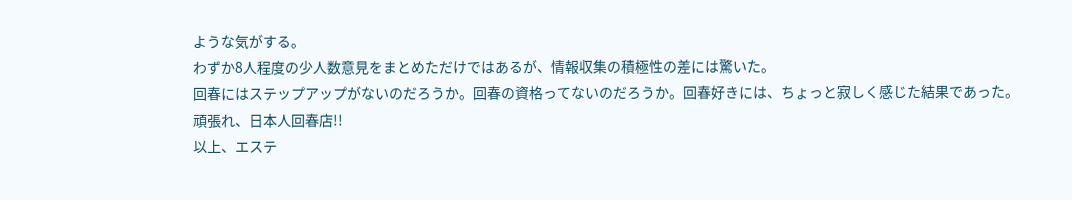ような気がする。
わずか8人程度の少人数意見をまとめただけではあるが、情報収集の積極性の差には驚いた。
回春にはステップアップがないのだろうか。回春の資格ってないのだろうか。回春好きには、ちょっと寂しく感じた結果であった。
頑張れ、日本人回春店!!
以上、エステ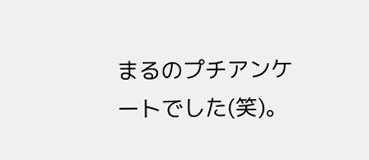まるのプチアンケートでした(笑)。